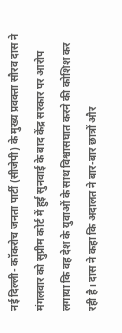नई दिल्ली- कॉकरोच जनता पार्टी (सीजेपी) के मुख्य प्रवक्ता सौरव दास ने मंगलवार को सुप्रीम कोर्ट में हुई सुनवाई के बाद केंद्र सरकार पर आरोप लगाया कि वह देश के युवाओं के साथ विश्वासघात करने की कोशिश कर रही है। दास ने कहा कि अदालत ने बार-बार छात्रों और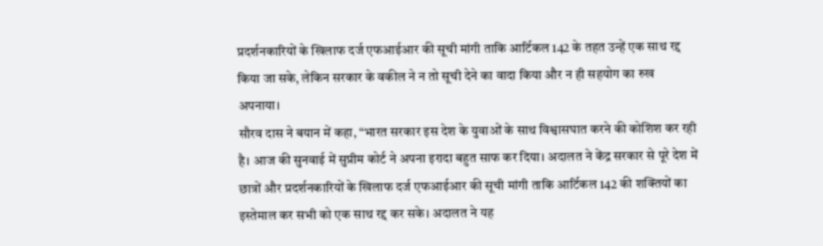प्रदर्शनकारियों के खिलाफ दर्ज एफआईआर की सूची मांगी ताकि आर्टिकल 142 के तहत उन्हें एक साथ रद्द किया जा सके, लेकिन सरकार के वकील ने न तो सूची देने का वादा किया और न ही सहयोग का रुख अपनाया।
सौरव दास ने बयान में कहा, “भारत सरकार इस देश के युवाओं के साथ विश्वासघात करने की कोशिश कर रही है। आज की सुनवाई में सुप्रीम कोर्ट ने अपना इरादा बहुत साफ कर दिया। अदालत ने केंद्र सरकार से पूरे देश में छात्रों और प्रदर्शनकारियों के खिलाफ दर्ज एफआईआर की सूची मांगी ताकि आर्टिकल 142 की शक्तियों का इस्तेमाल कर सभी को एक साथ रद्द कर सके। अदालत ने यह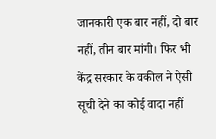जानकारी एक बार नहीं, दो बार नहीं, तीन बार मांगी। फिर भी केंद्र सरकार के वकील ने ऐसी सूची देने का कोई वादा नहीं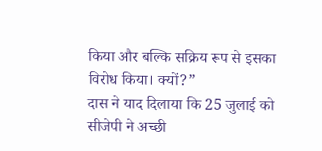किया और बल्कि सक्रिय रूप से इसका विरोध किया। क्यों?”
दास ने याद दिलाया कि 25 जुलाई को सीजेपी ने अच्छी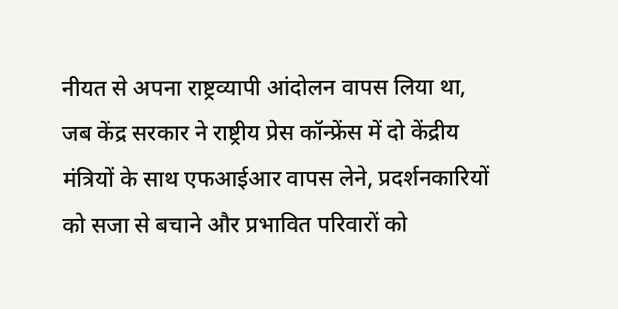नीयत से अपना राष्ट्रव्यापी आंदोलन वापस लिया था, जब केंद्र सरकार ने राष्ट्रीय प्रेस कॉन्फ्रेंस में दो केंद्रीय मंत्रियों के साथ एफआईआर वापस लेने, प्रदर्शनकारियों को सजा से बचाने और प्रभावित परिवारों को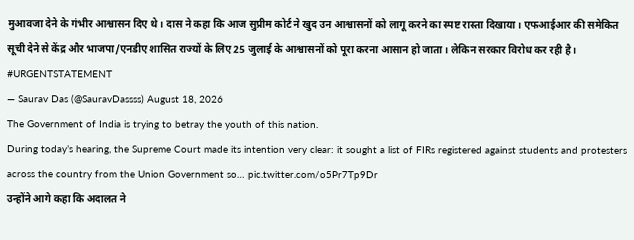मुआवजा देने के गंभीर आश्वासन दिए थे। दास ने कहा कि आज सुप्रीम कोर्ट ने खुद उन आश्वासनों को लागू करने का स्पष्ट रास्ता दिखाया। एफआईआर की समेकित सूची देने से केंद्र और भाजपा/एनडीए शासित राज्यों के लिए 25 जुलाई के आश्वासनों को पूरा करना आसान हो जाता। लेकिन सरकार विरोध कर रही है।
#URGENTSTATEMENT
— Saurav Das (@SauravDassss) August 18, 2026
The Government of India is trying to betray the youth of this nation.
During today’s hearing, the Supreme Court made its intention very clear: it sought a list of FIRs registered against students and protesters across the country from the Union Government so… pic.twitter.com/o5Pr7Tp9Dr
उन्होंने आगे कहा कि अदालत ने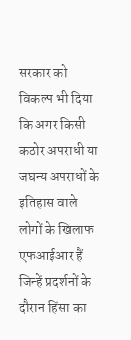सरकार को विकल्प भी दिया कि अगर किसी कठोर अपराधी या जघन्य अपराधों के इतिहास वाले लोगों के खिलाफ एफआईआर हैं जिन्हें प्रदर्शनों के दौरान हिंसा का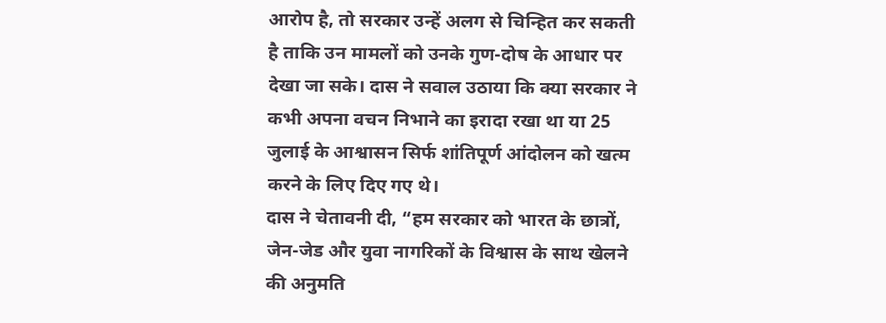आरोप है, तो सरकार उन्हें अलग से चिन्हित कर सकती है ताकि उन मामलों को उनके गुण-दोष के आधार पर देखा जा सके। दास ने सवाल उठाया कि क्या सरकार ने कभी अपना वचन निभाने का इरादा रखा था या 25 जुलाई के आश्वासन सिर्फ शांतिपूर्ण आंदोलन को खत्म करने के लिए दिए गए थे।
दास ने चेतावनी दी, “हम सरकार को भारत के छात्रों, जेन-जेड और युवा नागरिकों के विश्वास के साथ खेलने की अनुमति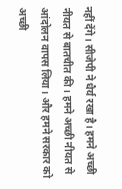नहीं देंगे। सीजेपी ने धैर्य रखा है। हमने अच्छी नीयत से बातचीत की। हमने अच्छी नीयत से आंदोलन वापस लिया। और हमने सरकार को अच्छी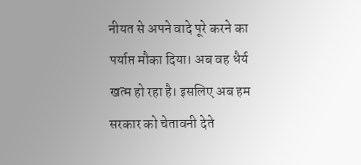नीयत से अपने वादे पूरे करने का पर्याप्त मौका दिया। अब वह धैर्य खत्म हो रहा है। इसलिए अब हम सरकार को चेतावनी देते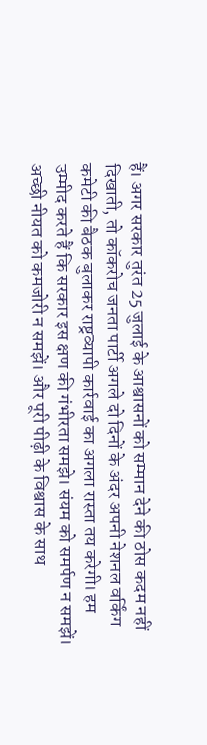हैं। अगर सरकार तुरंत 25 जुलाई के आश्वासनों को सम्मान देने की ठोस कदम नहीं दिखाती, तो कॉकरोच जनता पार्टी अगले दो दिनों के अंदर अपनी नेशनल वर्किंग कमेटी की बैठक बुलाकर राष्ट्रव्यापी कार्रवाई का अगला रास्ता तय करेगी। हम उम्मीद करते हैं कि सरकार इस क्षण की गंभीरता समझे। संयम को समर्पण न समझें। अच्छी नीयत को कमजोरी न समझें। और पूरी पीढ़ी के विश्वास के साथ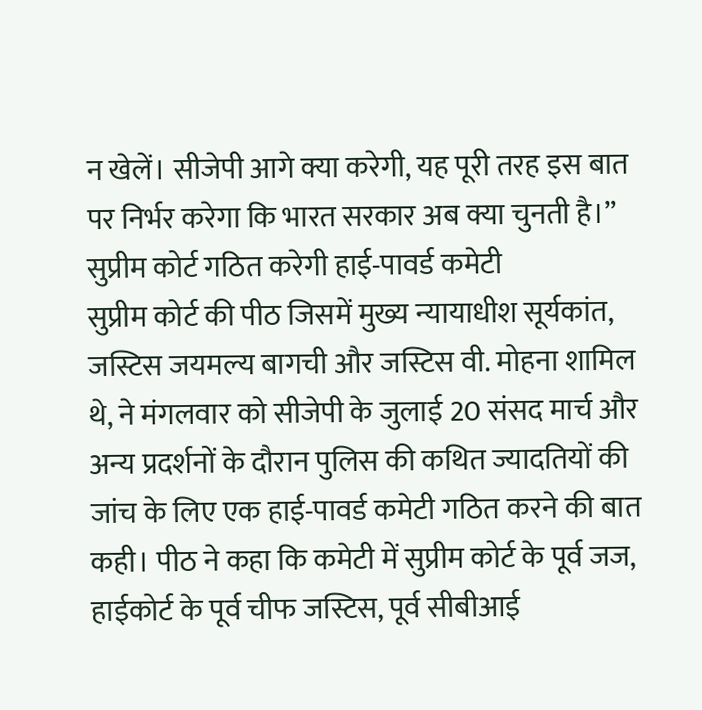न खेलें। सीजेपी आगे क्या करेगी, यह पूरी तरह इस बात पर निर्भर करेगा कि भारत सरकार अब क्या चुनती है।”
सुप्रीम कोर्ट गठित करेगी हाई-पावर्ड कमेटी
सुप्रीम कोर्ट की पीठ जिसमें मुख्य न्यायाधीश सूर्यकांत, जस्टिस जयमल्य बागची और जस्टिस वी. मोहना शामिल थे, ने मंगलवार को सीजेपी के जुलाई 20 संसद मार्च और अन्य प्रदर्शनों के दौरान पुलिस की कथित ज्यादतियों की जांच के लिए एक हाई-पावर्ड कमेटी गठित करने की बात कही। पीठ ने कहा कि कमेटी में सुप्रीम कोर्ट के पूर्व जज, हाईकोर्ट के पूर्व चीफ जस्टिस, पूर्व सीबीआई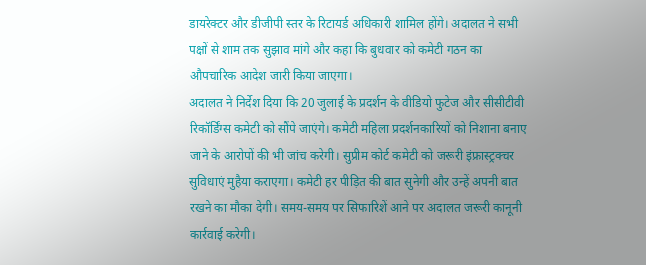डायरेक्टर और डीजीपी स्तर के रिटायर्ड अधिकारी शामिल होंगे। अदालत ने सभी पक्षों से शाम तक सुझाव मांगे और कहा कि बुधवार को कमेटी गठन का औपचारिक आदेश जारी किया जाएगा।
अदालत ने निर्देश दिया कि 20 जुलाई के प्रदर्शन के वीडियो फुटेज और सीसीटीवी रिकॉर्डिंग्स कमेटी को सौंपे जाएंगे। कमेटी महिला प्रदर्शनकारियों को निशाना बनाए जाने के आरोपों की भी जांच करेगी। सुप्रीम कोर्ट कमेटी को जरूरी इंफ्रास्ट्रक्चर सुविधाएं मुहैया कराएगा। कमेटी हर पीड़ित की बात सुनेगी और उन्हें अपनी बात रखने का मौका देगी। समय-समय पर सिफारिशें आने पर अदालत जरूरी कानूनी कार्रवाई करेगी।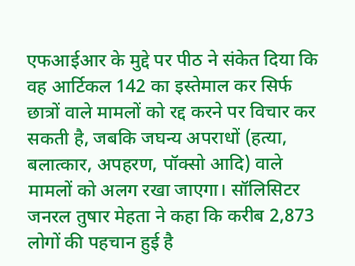एफआईआर के मुद्दे पर पीठ ने संकेत दिया कि वह आर्टिकल 142 का इस्तेमाल कर सिर्फ छात्रों वाले मामलों को रद्द करने पर विचार कर सकती है, जबकि जघन्य अपराधों (हत्या, बलात्कार, अपहरण, पॉक्सो आदि) वाले मामलों को अलग रखा जाएगा। सॉलिसिटर जनरल तुषार मेहता ने कहा कि करीब 2,873 लोगों की पहचान हुई है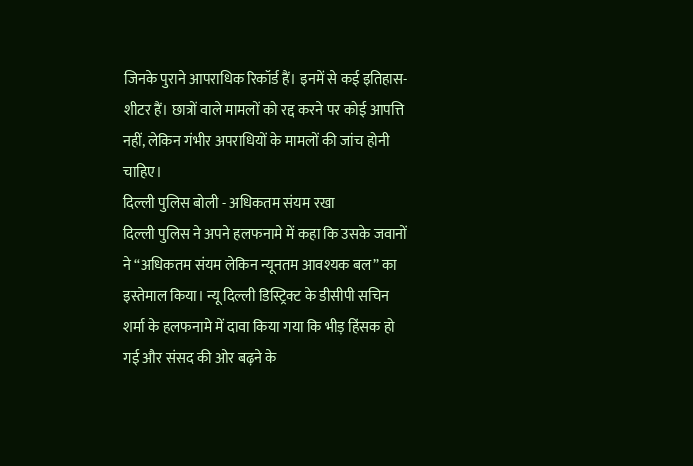जिनके पुराने आपराधिक रिकॉर्ड हैं। इनमें से कई इतिहास-शीटर हैं। छात्रों वाले मामलों को रद्द करने पर कोई आपत्ति नहीं, लेकिन गंभीर अपराधियों के मामलों की जांच होनी चाहिए।
दिल्ली पुलिस बोली - अधिकतम संयम रखा
दिल्ली पुलिस ने अपने हलफनामे में कहा कि उसके जवानों ने “अधिकतम संयम लेकिन न्यूनतम आवश्यक बल” का इस्तेमाल किया। न्यू दिल्ली डिस्ट्रिक्ट के डीसीपी सचिन शर्मा के हलफनामे में दावा किया गया कि भीड़ हिंसक हो गई और संसद की ओर बढ़ने के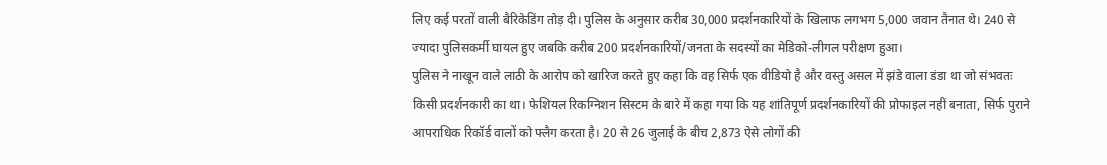लिए कई परतों वाली बैरिकेडिंग तोड़ दी। पुलिस के अनुसार करीब 30,000 प्रदर्शनकारियों के खिलाफ लगभग 5,000 जवान तैनात थे। 240 से ज्यादा पुलिसकर्मी घायल हुए जबकि करीब 200 प्रदर्शनकारियों/जनता के सदस्यों का मेडिको-लीगल परीक्षण हुआ।
पुलिस ने नाखून वाले लाठी के आरोप को खारिज करते हुए कहा कि वह सिर्फ एक वीडियो है और वस्तु असल में झंडे वाला डंडा था जो संभवतः किसी प्रदर्शनकारी का था। फेशियल रिकग्निशन सिस्टम के बारे में कहा गया कि यह शांतिपूर्ण प्रदर्शनकारियों की प्रोफाइल नहीं बनाता, सिर्फ पुराने आपराधिक रिकॉर्ड वालों को फ्लैग करता है। 20 से 26 जुलाई के बीच 2,873 ऐसे लोगों की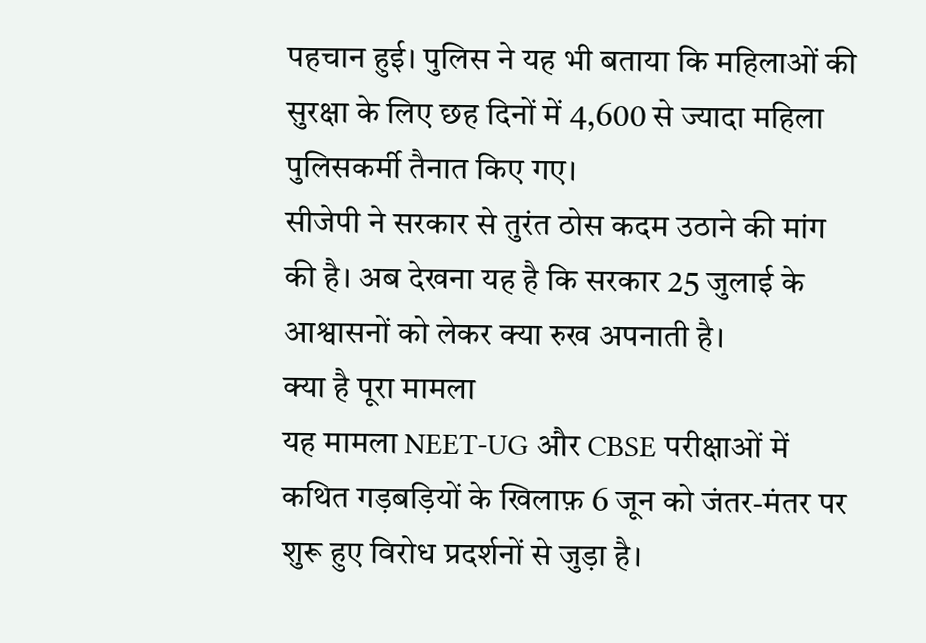पहचान हुई। पुलिस ने यह भी बताया कि महिलाओं की सुरक्षा के लिए छह दिनों में 4,600 से ज्यादा महिला पुलिसकर्मी तैनात किए गए।
सीजेपी ने सरकार से तुरंत ठोस कदम उठाने की मांग की है। अब देखना यह है कि सरकार 25 जुलाई के आश्वासनों को लेकर क्या रुख अपनाती है।
क्या है पूरा मामला
यह मामला NEET-UG और CBSE परीक्षाओं में कथित गड़बड़ियों के खिलाफ़ 6 जून को जंतर-मंतर पर शुरू हुए विरोध प्रदर्शनों से जुड़ा है।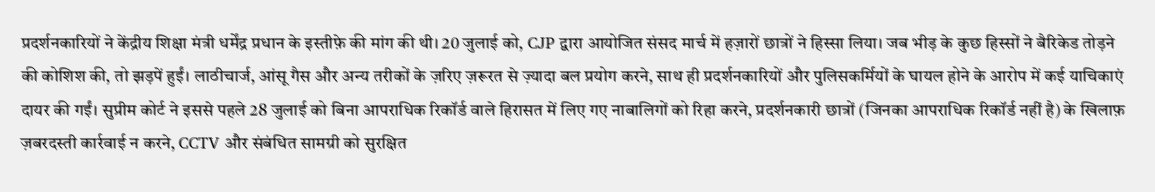प्रदर्शनकारियों ने केंद्रीय शिक्षा मंत्री धर्मेंद्र प्रधान के इस्तीफ़े की मांग की थी। 20 जुलाई को, CJP द्वारा आयोजित संसद मार्च में हज़ारों छात्रों ने हिस्सा लिया। जब भीड़ के कुछ हिस्सों ने बैरिकेड तोड़ने की कोशिश की, तो झड़पें हुईं। लाठीचार्ज, आंसू गैस और अन्य तरीकों के ज़रिए ज़रूरत से ज़्यादा बल प्रयोग करने, साथ ही प्रदर्शनकारियों और पुलिसकर्मियों के घायल होने के आरोप में कई याचिकाएं दायर की गईं। सुप्रीम कोर्ट ने इससे पहले 28 जुलाई को बिना आपराधिक रिकॉर्ड वाले हिरासत में लिए गए नाबालिगों को रिहा करने, प्रदर्शनकारी छात्रों (जिनका आपराधिक रिकॉर्ड नहीं है) के खिलाफ़ ज़बरदस्ती कार्रवाई न करने, CCTV और संबंधित सामग्री को सुरक्षित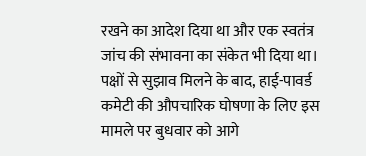रखने का आदेश दिया था और एक स्वतंत्र जांच की संभावना का संकेत भी दिया था।
पक्षों से सुझाव मिलने के बाद, हाई-पावर्ड कमेटी की औपचारिक घोषणा के लिए इस मामले पर बुधवार को आगे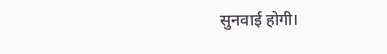सुनवाई होगी।